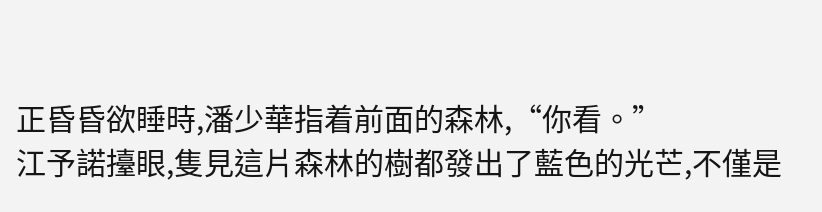正昏昏欲睡時,潘少華指着前面的森林,“你看。”
江予諾擡眼,隻見這片森林的樹都發出了藍色的光芒,不僅是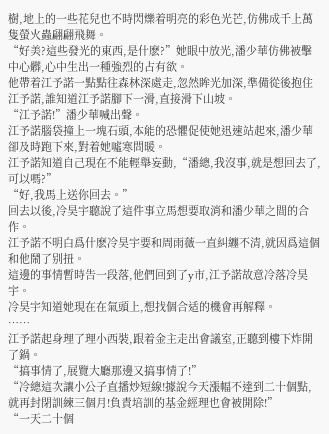樹,地上的一些花兒也不時閃爍着明亮的彩色光芒,仿佛成千上萬隻螢火蟲翩翩飛舞。
“好美?這些發光的東西,是什麽?”她眼中放光,潘少華仿佛被擊中心髒,心中生出一種強烈的占有欲。
他帶着江予諾一點點往森林深處走,忽然眸光加深,準備從後抱住江予諾,誰知道江予諾腳下一滑,直接滑下山坡。
“江予諾!”潘少華喊出聲。
江予諾腦袋撞上一塊石頭,本能的恐懼促使她迅速站起來,潘少華卻及時跑下來,對着她噓寒問暖。
江予諾知道自己現在不能輕舉妄動,“潘總,我沒事,就是想回去了,可以嗎?”
“好,我馬上送你回去。”
回去以後,冷昊宇聽說了這件事立馬想要取消和潘少華之間的合作。
江予諾不明白爲什麽冷昊宇要和周雨薇一直糾纏不清,就因爲這個和他鬧了别扭。
這邊的事情暫時告一段落,他們回到了y市,江予諾故意冷落冷昊宇。
冷昊宇知道她現在在氣頭上,想找個合适的機會再解釋。
……
江予諾起身理了理小西裝,跟着金主走出會議室,正聽到樓下炸開了鍋。
“搞事情了,展覽大廳那邊又搞事情了!”
“冷總這次讓小公子直播炒短線!據說今天漲幅不達到二十個點,就再封閉訓練三個月!負責培訓的基金經理也會被開除!”
“一天二十個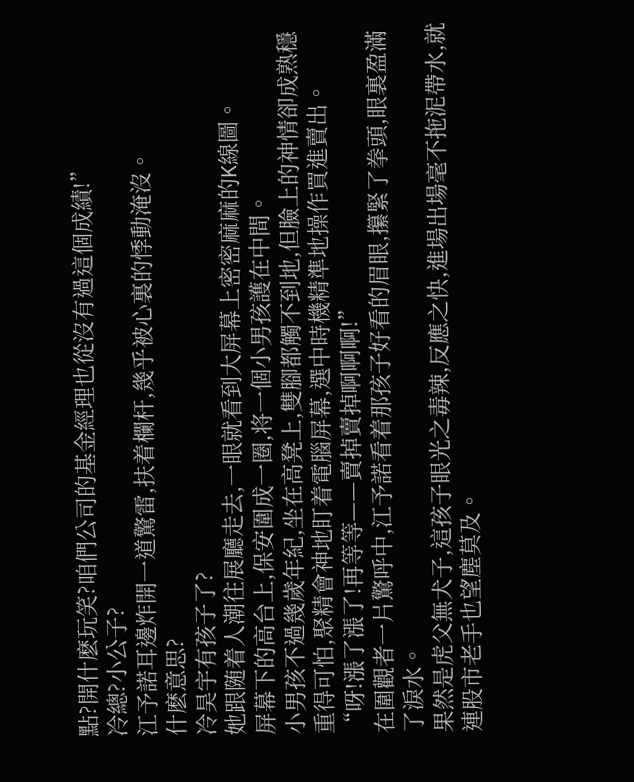點?開什麽玩笑?咱們公司的基金經理也從沒有過這個成績!”
冷總?小公子?
江予諾耳邊炸開一道驚雷,扶着欄杆,幾乎被心裏的悸動淹沒。
什麽意思?
冷昊宇有孩子了?
她跟随着人潮往展廳走去,一眼就看到大屏幕上密密麻麻的K線圖。
屏幕下的高台上,保安圍成一圈,将一個小男孩護在中間。
小男孩不過幾歲年紀,坐在高凳上,雙腳都觸不到地,但臉上的神情卻成熟穩重得可怕,聚精會神地盯着電腦屏幕,選中時機精準地操作買進賣出。
“呀!漲了漲了!再等等——賣掉賣掉啊啊啊!”
在圍觀者一片驚呼中,江予諾看着那孩子好看的眉眼,攥緊了拳頭,眼裏盈滿了淚水。
果然是虎父無犬子,這孩子眼光之毒辣,反應之快,進場出場毫不拖泥帶水,就連股市老手也望塵莫及。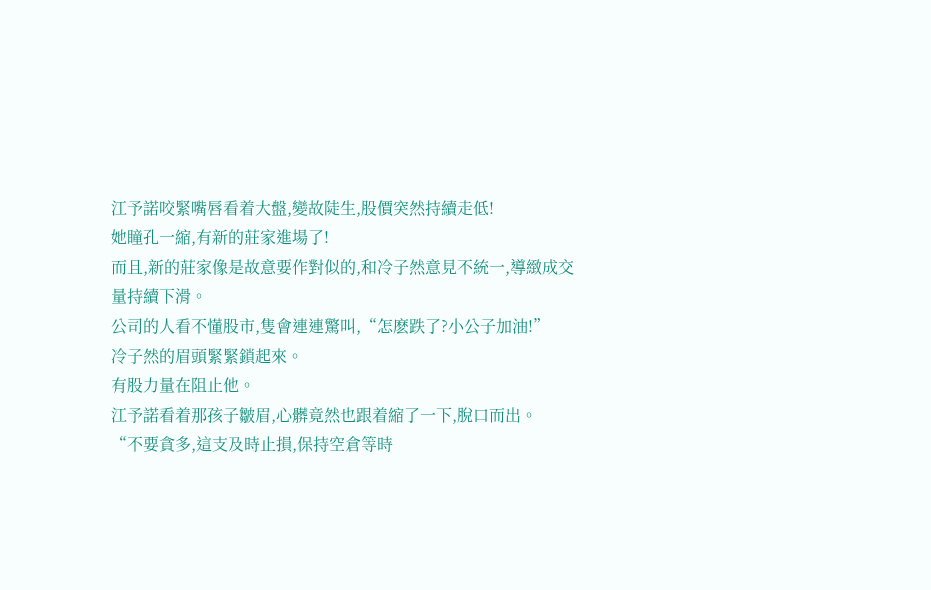江予諾咬緊嘴唇看着大盤,變故陡生,股價突然持續走低!
她瞳孔一縮,有新的莊家進場了!
而且,新的莊家像是故意要作對似的,和冷子然意見不統一,導緻成交量持續下滑。
公司的人看不懂股市,隻會連連驚叫,“怎麽跌了?小公子加油!”
冷子然的眉頭緊緊鎖起來。
有股力量在阻止他。
江予諾看着那孩子皺眉,心髒竟然也跟着縮了一下,脫口而出。
“不要貪多,這支及時止損,保持空倉等時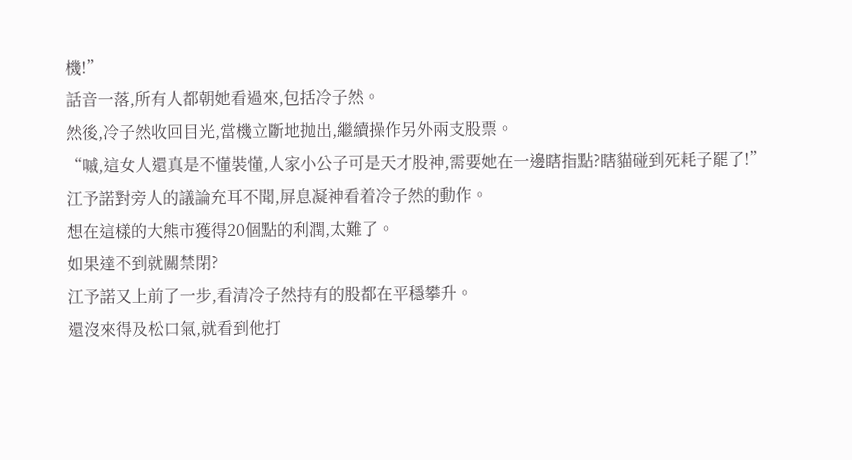機!”
話音一落,所有人都朝她看過來,包括冷子然。
然後,冷子然收回目光,當機立斷地抛出,繼續操作另外兩支股票。
“嘁,這女人還真是不懂裝懂,人家小公子可是天才股神,需要她在一邊瞎指點?瞎貓碰到死耗子罷了!”
江予諾對旁人的議論充耳不聞,屏息凝神看着冷子然的動作。
想在這樣的大熊市獲得20個點的利潤,太難了。
如果達不到就關禁閉?
江予諾又上前了一步,看清冷子然持有的股都在平穩攀升。
還沒來得及松口氣,就看到他打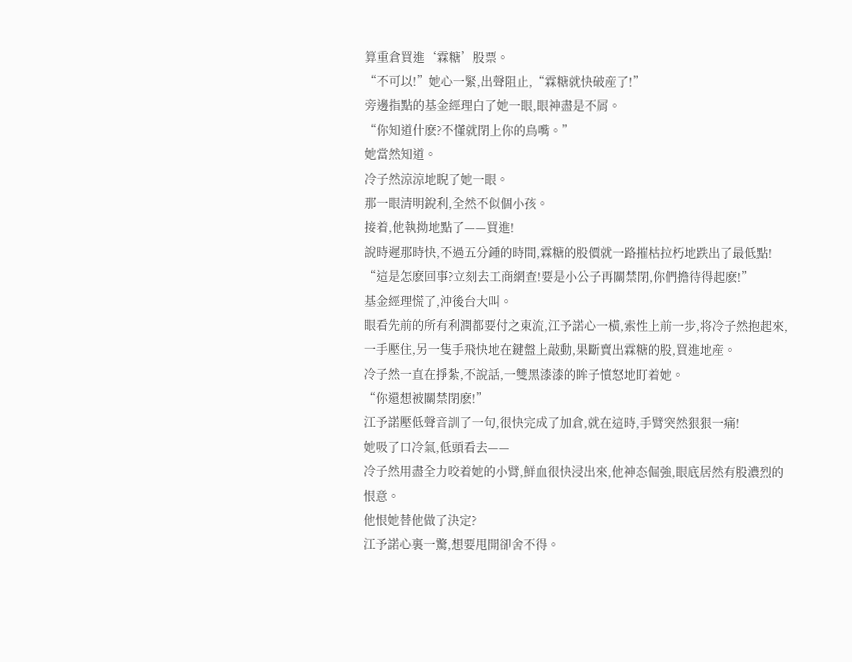算重倉買進‘霖糖’股票。
“不可以!”她心一緊,出聲阻止,“霖糖就快破産了!”
旁邊指點的基金經理白了她一眼,眼神盡是不屑。
“你知道什麽?不懂就閉上你的鳥嘴。”
她當然知道。
冷子然涼涼地睨了她一眼。
那一眼清明銳利,全然不似個小孩。
接着,他執拗地點了——買進!
說時遲那時快,不過五分鍾的時間,霖糖的股價就一路摧枯拉朽地跌出了最低點!
“這是怎麽回事?立刻去工商網查!要是小公子再關禁閉,你們擔待得起麽!”
基金經理慌了,沖後台大叫。
眼看先前的所有利潤都要付之東流,江予諾心一橫,索性上前一步,将冷子然抱起來,一手壓住,另一隻手飛快地在鍵盤上敲動,果斷賣出霖糖的股,買進地産。
冷子然一直在掙紮,不說話,一雙黑漆漆的眸子憤怒地盯着她。
“你還想被關禁閉麽!”
江予諾壓低聲音訓了一句,很快完成了加倉,就在這時,手臂突然狠狠一痛!
她吸了口冷氣,低頭看去——
冷子然用盡全力咬着她的小臂,鮮血很快浸出來,他神态倔強,眼底居然有股濃烈的恨意。
他恨她替他做了決定?
江予諾心裏一驚,想要甩開卻舍不得。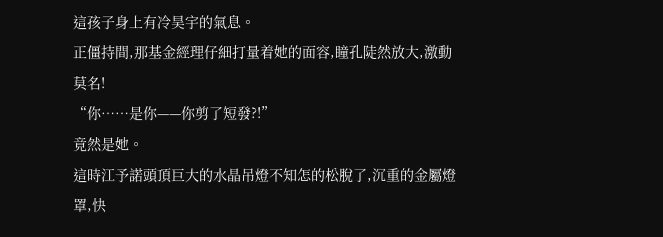這孩子身上有冷昊宇的氣息。
正僵持間,那基金經理仔細打量着她的面容,瞳孔陡然放大,激動莫名!
“你……是你——你剪了短發?!”
竟然是她。
這時江予諾頭頂巨大的水晶吊燈不知怎的松脫了,沉重的金屬燈罩,快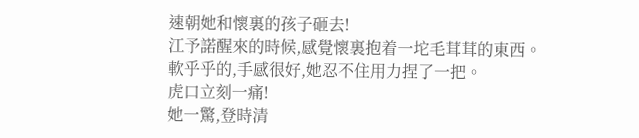速朝她和懷裏的孩子砸去!
江予諾醒來的時候,感覺懷裏抱着一坨毛茸茸的東西。
軟乎乎的,手感很好,她忍不住用力捏了一把。
虎口立刻一痛!
她一驚,登時清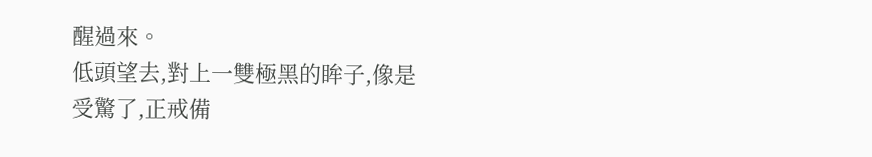醒過來。
低頭望去,對上一雙極黑的眸子,像是受驚了,正戒備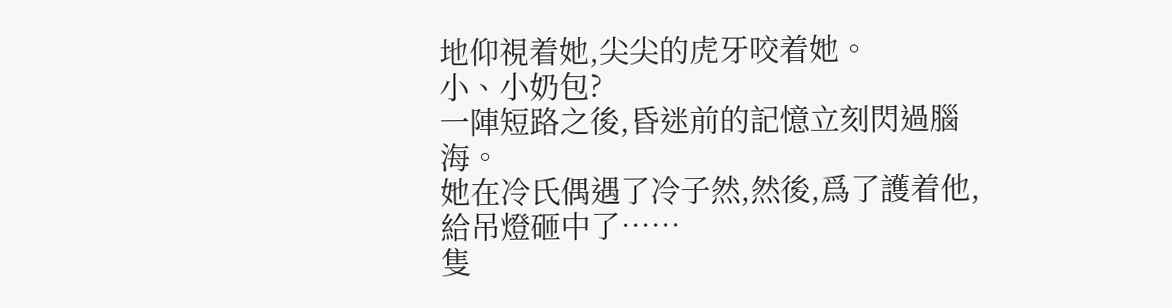地仰視着她,尖尖的虎牙咬着她。
小、小奶包?
一陣短路之後,昏迷前的記憶立刻閃過腦海。
她在冷氏偶遇了冷子然,然後,爲了護着他,給吊燈砸中了……
隻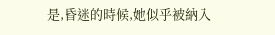是,昏迷的時候,她似乎被納入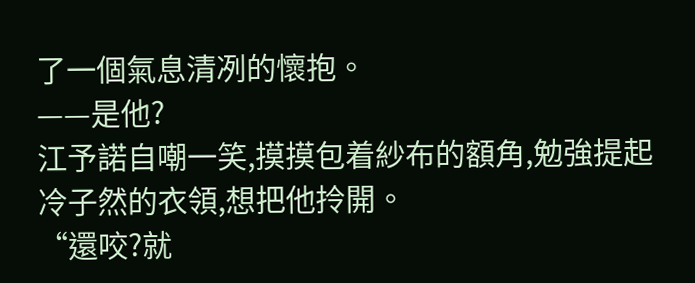了一個氣息清冽的懷抱。
——是他?
江予諾自嘲一笑,摸摸包着紗布的額角,勉強提起冷子然的衣領,想把他拎開。
“還咬?就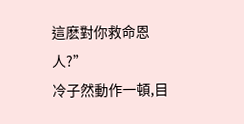這麽對你救命恩人?”
冷子然動作一頓,目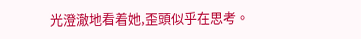光澄澈地看着她,歪頭似乎在思考。